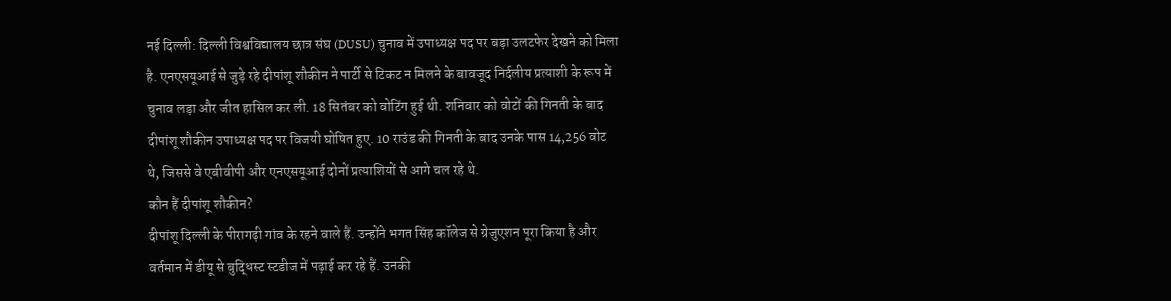नई दिल्ली: दिल्ली विश्वविद्यालय छात्र संघ (DUSU) चुनाव में उपाध्यक्ष पद पर बड़ा उलटफेर देखने को मिला है. एनएसयूआई से जुड़े रहे दीपांशू शौकीन ने पार्टी से टिकट न मिलने के बावजूद निर्दलीय प्रत्याशी के रूप में चुनाव लड़ा और जीत हासिल कर ली. 18 सितंबर को वोटिंग हुई थी. शनिवार को वोटों की गिनती के बाद दीपांशू शौकीन उपाध्यक्ष पद पर विजयी घोषित हुए. 10 राउंड की गिनती के बाद उनके पास 14,256 वोट थे, जिससे वे एबीवीपी और एनएसयूआई दोनों प्रत्याशियों से आगे चल रहे थे.
कौन हैं दीपांशू शौकीन?
दीपांशू दिल्ली के पीरागढ़ी गांव के रहने वाले हैं. उन्होंने भगत सिंह कॉलेज से ग्रेजुएशन पूरा किया है और वर्तमान में डीयू से बुद्धिस्ट स्टडीज में पढ़ाई कर रहे हैं. उनकी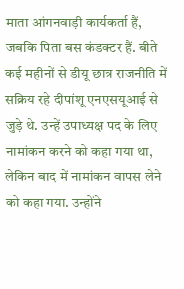माता आंगनवाड़ी कार्यकर्ता हैं, जबकि पिता बस कंडक्टर हैं. बीते कई महीनों से डीयू छात्र राजनीति में सक्रिय रहे दीपांशू एनएसयूआई से जुड़े थे. उन्हें उपाध्यक्ष पद के लिए नामांकन करने को कहा गया था, लेकिन बाद में नामांकन वापस लेने को कहा गया. उन्होंने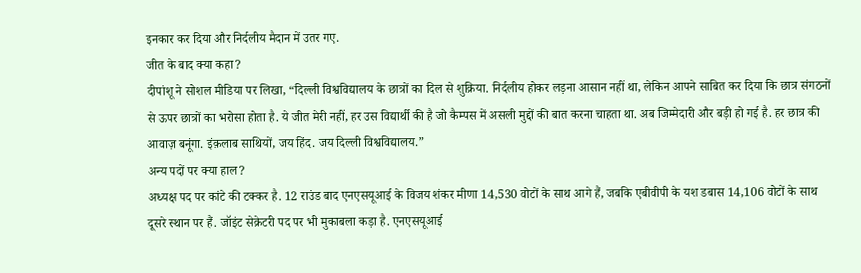इनकार कर दिया और निर्दलीय मैदान में उतर गए.
जीत के बाद क्या कहा?
दीपांशू ने सोशल मीडिया पर लिखा, “दिल्ली विश्वविद्यालय के छात्रों का दिल से शुक्रिया. निर्दलीय होकर लड़ना आसान नहीं था, लेकिन आपने साबित कर दिया कि छात्र संगठनों से ऊपर छात्रों का भरोसा होता है. ये जीत मेरी नहीं, हर उस विद्यार्थी की है जो कैम्पस में असली मुद्दों की बात करना चाहता था. अब जिम्मेदारी और बड़ी हो गई है. हर छात्र की आवाज़ बनूंगा. इंक़लाब साथियों, जय हिंद. जय दिल्ली विश्वविद्यालय.”
अन्य पदों पर क्या हाल?
अध्यक्ष पद पर कांटे की टक्कर है. 12 राउंड बाद एनएसयूआई के विजय शंकर मीणा 14,530 वोटों के साथ आगे हैं, जबकि एबीवीपी के यश डबास 14,106 वोटों के साथ दूसरे स्थान पर हैं. जॉइंट सेक्रेटरी पद पर भी मुकाबला कड़ा है. एनएसयूआई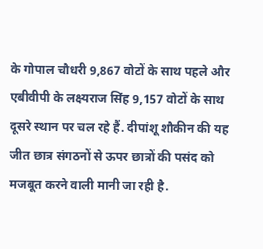के गोपाल चौधरी 9,867 वोटों के साथ पहले और एबीवीपी के लक्ष्यराज सिंह 9,157 वोटों के साथ दूसरे स्थान पर चल रहे हैं. दीपांशू शौकीन की यह जीत छात्र संगठनों से ऊपर छात्रों की पसंद को मजबूत करने वाली मानी जा रही है.